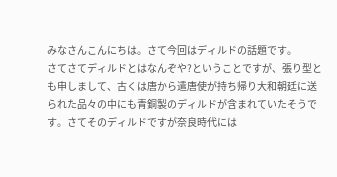みなさんこんにちは。さて今回はディルドの話題です。
さてさてディルドとはなんぞや?ということですが、張り型とも申しまして、古くは唐から遣唐使が持ち帰り大和朝廷に送られた品々の中にも青銅製のディルドが含まれていたそうです。さてそのディルドですが奈良時代には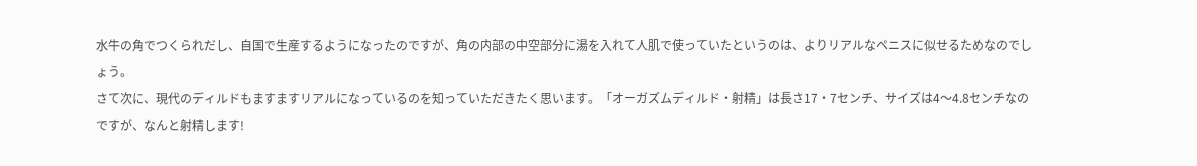水牛の角でつくられだし、自国で生産するようになったのですが、角の内部の中空部分に湯を入れて人肌で使っていたというのは、よりリアルなペニスに似せるためなのでしょう。
さて次に、現代のディルドもますますリアルになっているのを知っていただきたく思います。「オーガズムディルド・射精」は長さ17・7センチ、サイズは4〜4.8センチなのですが、なんと射精します!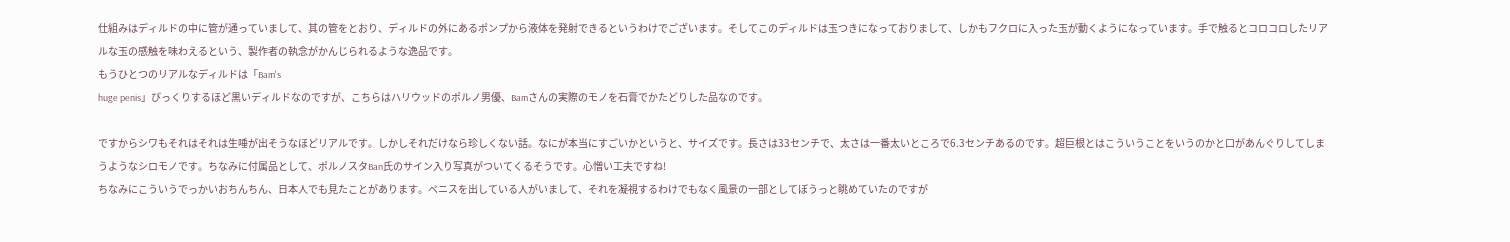仕組みはディルドの中に管が通っていまして、其の管をとおり、ディルドの外にあるポンプから液体を発射できるというわけでございます。そしてこのディルドは玉つきになっておりまして、しかもフクロに入った玉が動くようになっています。手で触るとコロコロしたリアルな玉の感触を味わえるという、製作者の執念がかんじられるような逸品です。
もうひとつのリアルなディルドは「Bam's
huge penis」びっくりするほど黒いディルドなのですが、こちらはハリウッドのポルノ男優、Bamさんの実際のモノを石膏でかたどりした品なのです。

ですからシワもそれはそれは生唾が出そうなほどリアルです。しかしそれだけなら珍しくない話。なにが本当にすごいかというと、サイズです。長さは33センチで、太さは一番太いところで6.3センチあるのです。超巨根とはこういうことをいうのかと口があんぐりしてしまうようなシロモノです。ちなみに付属品として、ポルノスタBan氏のサイン入り写真がついてくるそうです。心憎い工夫ですね!
ちなみにこういうでっかいおちんちん、日本人でも見たことがあります。ペニスを出している人がいまして、それを凝視するわけでもなく風景の一部としてぼうっと眺めていたのですが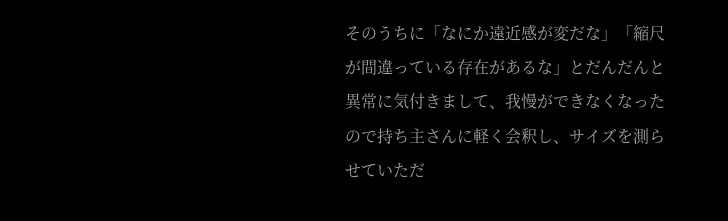そのうちに「なにか遠近感が変だな」「縮尺が間違っている存在があるな」とだんだんと異常に気付きまして、我慢ができなくなったので持ち主さんに軽く会釈し、サイズを測らせていただ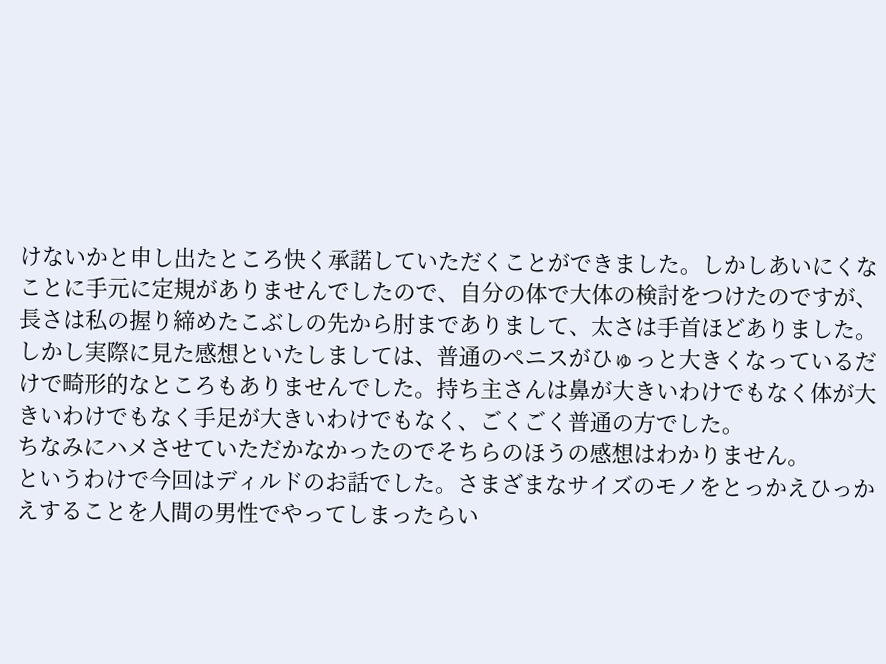けないかと申し出たところ快く承諾していただくことができました。しかしあいにくなことに手元に定規がありませんでしたので、自分の体で大体の検討をつけたのですが、長さは私の握り締めたこぶしの先から肘までありまして、太さは手首ほどありました。しかし実際に見た感想といたしましては、普通のペニスがひゅっと大きくなっているだけで畸形的なところもありませんでした。持ち主さんは鼻が大きいわけでもなく体が大きいわけでもなく手足が大きいわけでもなく、ごくごく普通の方でした。
ちなみにハメさせていただかなかったのでそちらのほうの感想はわかりません。
というわけで今回はディルドのお話でした。さまざまなサイズのモノをとっかえひっかえすることを人間の男性でやってしまったらい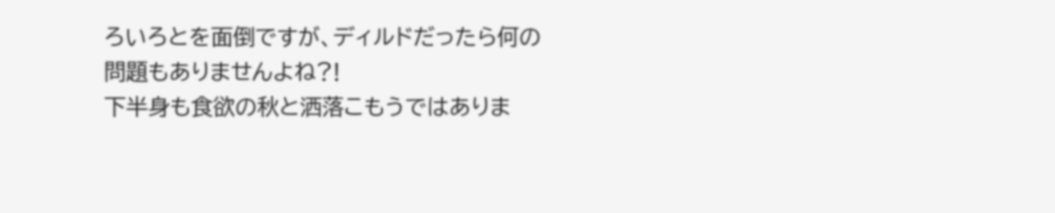ろいろとを面倒ですが、ディルドだったら何の問題もありませんよね?!
下半身も食欲の秋と洒落こもうではありま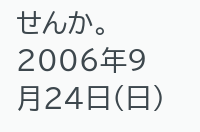せんか。
2006年9月24日(日)